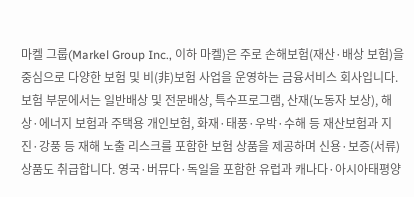마켈 그룹(Markel Group Inc., 이하 마켈)은 주로 손해보험(재산·배상 보험)을 중심으로 다양한 보험 및 비(非)보험 사업을 운영하는 금융서비스 회사입니다. 보험 부문에서는 일반배상 및 전문배상, 특수프로그램, 산재(노동자 보상), 해상·에너지 보험과 주택용 개인보험, 화재·태풍·우박·수해 등 재산보험과 지진·강풍 등 재해 노출 리스크를 포함한 보험 상품을 제공하며 신용·보증(서류) 상품도 취급합니다. 영국·버뮤다·독일을 포함한 유럽과 캐나다·아시아태평양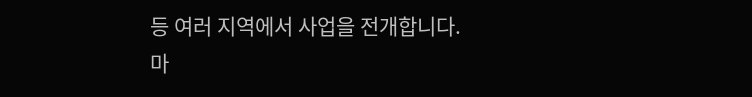등 여러 지역에서 사업을 전개합니다.
마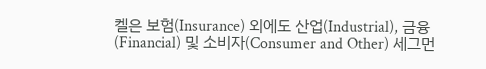켈은 보험(Insurance) 외에도 산업(Industrial), 금융(Financial) 및 소비자(Consumer and Other) 세그먼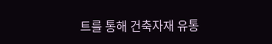트를 통해 건축자재 유통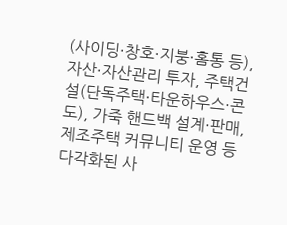(사이딩·창호·지붕·홈통 등), 자산·자산관리 투자, 주택건설(단독주택·타운하우스·콘도), 가죽 핸드백 설계·판매, 제조주택 커뮤니티 운영 등 다각화된 사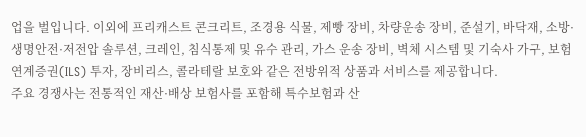업을 벌입니다. 이외에 프리캐스트 콘크리트, 조경용 식물, 제빵 장비, 차량운송 장비, 준설기, 바닥재, 소방·생명안전·저전압 솔루션, 크레인, 침식통제 및 유수 관리, 가스 운송 장비, 벽체 시스템 및 기숙사 가구, 보험연계증권(ILS) 투자, 장비리스, 콜라테랄 보호와 같은 전방위적 상품과 서비스를 제공합니다.
주요 경쟁사는 전통적인 재산·배상 보험사를 포함해 특수보험과 산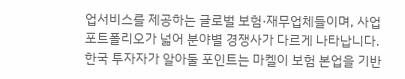업서비스를 제공하는 글로벌 보험·재무업체들이며, 사업 포트폴리오가 넓어 분야별 경쟁사가 다르게 나타납니다. 한국 투자자가 알아둘 포인트는 마켈이 보험 본업을 기반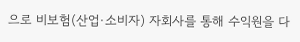으로 비보험(산업·소비자) 자회사를 통해 수익원을 다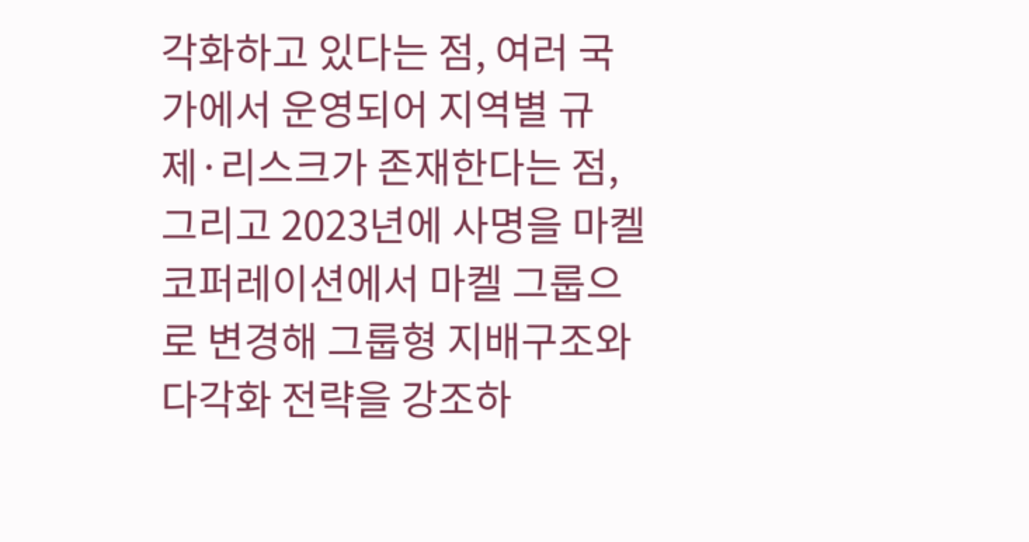각화하고 있다는 점, 여러 국가에서 운영되어 지역별 규제·리스크가 존재한다는 점, 그리고 2023년에 사명을 마켈 코퍼레이션에서 마켈 그룹으로 변경해 그룹형 지배구조와 다각화 전략을 강조하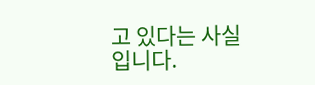고 있다는 사실입니다.